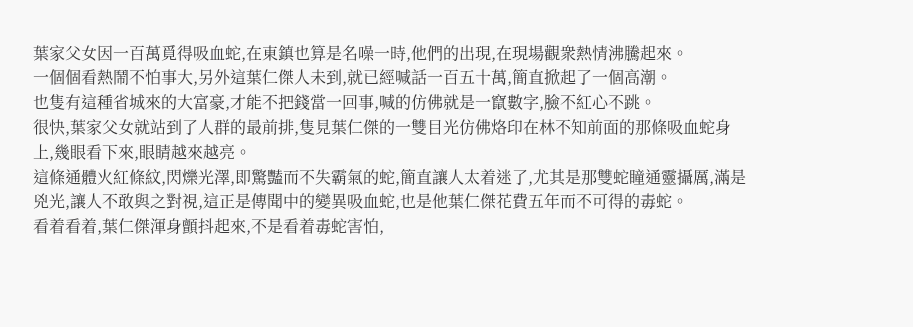葉家父女因一百萬覓得吸血蛇,在東鎮也算是名噪一時,他們的出現,在現場觀衆熱情沸騰起來。
一個個看熱鬧不怕事大,另外這葉仁傑人未到,就已經喊話一百五十萬,簡直掀起了一個高潮。
也隻有這種省城來的大富豪,才能不把錢當一回事,喊的仿佛就是一竄數字,臉不紅心不跳。
很快,葉家父女就站到了人群的最前排,隻見葉仁傑的一雙目光仿佛烙印在林不知前面的那條吸血蛇身上,幾眼看下來,眼睛越來越亮。
這條通體火紅條紋,閃爍光澤,即驚豔而不失霸氣的蛇,簡直讓人太着迷了,尤其是那雙蛇瞳通靈攝厲,滿是兇光,讓人不敢與之對視,這正是傳聞中的變異吸血蛇,也是他葉仁傑花費五年而不可得的毒蛇。
看着看着,葉仁傑渾身顫抖起來,不是看着毒蛇害怕,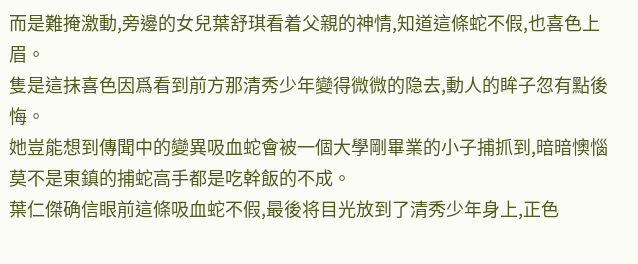而是難掩激動,旁邊的女兒葉舒琪看着父親的神情,知道這條蛇不假,也喜色上眉。
隻是這抹喜色因爲看到前方那清秀少年變得微微的隐去,動人的眸子忽有點後悔。
她豈能想到傳聞中的變異吸血蛇會被一個大學剛畢業的小子捕抓到,暗暗懊惱莫不是東鎮的捕蛇高手都是吃幹飯的不成。
葉仁傑确信眼前這條吸血蛇不假,最後将目光放到了清秀少年身上,正色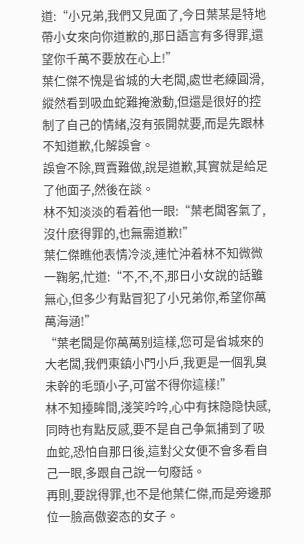道:“小兄弟,我們又見面了,今日葉某是特地帶小女來向你道歉的,那日語言有多得罪,還望你千萬不要放在心上!”
葉仁傑不愧是省城的大老闆,處世老練圓滑,縱然看到吸血蛇難掩激動,但還是很好的控制了自己的情緒,沒有張開就要,而是先跟林不知道歉,化解誤會。
誤會不除,買賣難做,說是道歉,其實就是給足了他面子,然後在談。
林不知淡淡的看着他一眼:“葉老闆客氣了,沒什麽得罪的,也無需道歉!”
葉仁傑瞧他表情冷淡,連忙沖着林不知微微一鞠躬,忙道:“不,不,不,那日小女說的話雖無心,但多少有點冒犯了小兄弟你,希望你萬萬海涵!”
“葉老闆是你萬萬别這樣,您可是省城來的大老闆,我們東鎮小門小戶,我更是一個乳臭未幹的毛頭小子,可當不得你這樣!”
林不知擡眸間,淺笑吟吟,心中有抹隐隐快感,同時也有點反感,要不是自己争氣捕到了吸血蛇,恐怕自那日後,這對父女便不會多看自己一眼,多跟自己說一句廢話。
再則,要說得罪,也不是他葉仁傑,而是旁邊那位一臉高傲姿态的女子。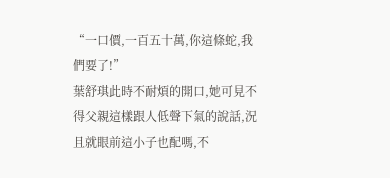“一口價,一百五十萬,你這條蛇,我們要了!”
葉舒琪此時不耐煩的開口,她可見不得父親這樣跟人低聲下氣的說話,況且就眼前這小子也配嗎,不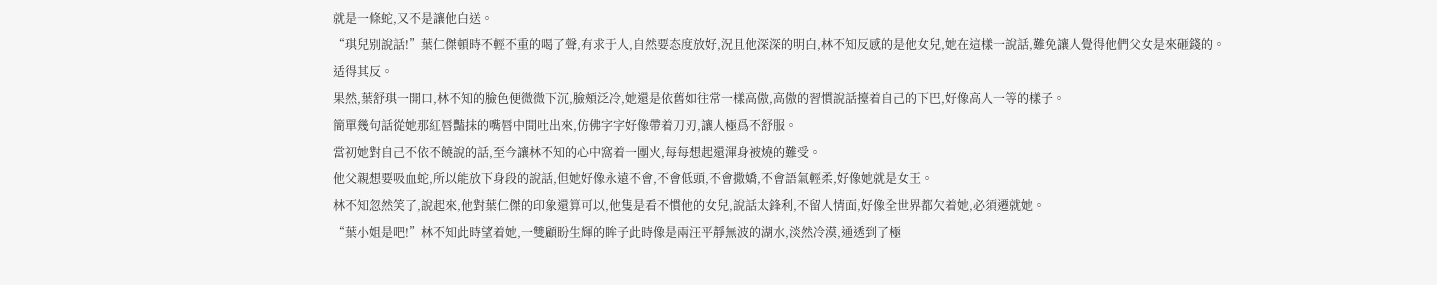就是一條蛇,又不是讓他白送。
“琪兒别說話!”葉仁傑頓時不輕不重的喝了聲,有求于人,自然要态度放好,況且他深深的明白,林不知反感的是他女兒,她在這樣一說話,難免讓人覺得他們父女是來砸錢的。
适得其反。
果然,葉舒琪一開口,林不知的臉色便微微下沉,臉頰泛冷,她還是依舊如往常一樣高傲,高傲的習慣說話擡着自己的下巴,好像高人一等的樣子。
簡單幾句話從她那紅唇豔抹的嘴唇中間吐出來,仿佛字字好像帶着刀刃,讓人極爲不舒服。
當初她對自己不依不饒說的話,至今讓林不知的心中窩着一團火,每每想起還渾身被燒的難受。
他父親想要吸血蛇,所以能放下身段的說話,但她好像永遠不會,不會低頭,不會撒嬌,不會語氣輕柔,好像她就是女王。
林不知忽然笑了,說起來,他對葉仁傑的印象還算可以,他隻是看不慣他的女兒,說話太鋒利,不留人情面,好像全世界都欠着她,必須遷就她。
“葉小姐是吧!”林不知此時望着她,一雙顧盼生輝的眸子此時像是兩汪平靜無波的湖水,淡然冷漠,通透到了極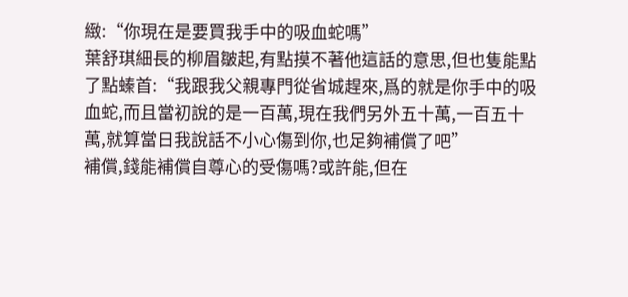緻:“你現在是要買我手中的吸血蛇嗎”
葉舒琪細長的柳眉皺起,有點摸不著他這話的意思,但也隻能點了點螓首:“我跟我父親專門從省城趕來,爲的就是你手中的吸血蛇,而且當初說的是一百萬,現在我們另外五十萬,一百五十萬,就算當日我說話不小心傷到你,也足夠補償了吧”
補償,錢能補償自尊心的受傷嗎?或許能,但在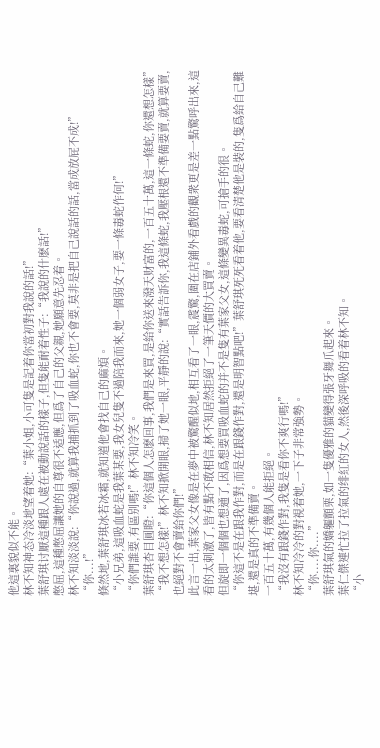他這裏貌似不能。
林不知神态冷淡地望着她:“葉小姐,小可隻是記着你當初對我說的話!”
葉舒琪讨厭這種跟人處在被動說話的樣子,但隻能耐着性子:“我說的什麽話!”
憋屈,這種憋屈讓她的自尊很不适應,但爲了自己的父親,她願意先忍着。
林不知淡淡說:“你說過,就算我捕抓到了吸血蛇,你也不會要,莫非是把自己說話的話,當成放屁不成!”
“你...!”
倏然地,葉舒琪冰若冰霜,就知道他會找自己的麻煩。
“小兄弟,這吸血蛇是我葉某要,我女兒隻不過陪我而來,她一個弱女子,要一條毒蛇作何!”
“你們誰要,有區别嗎!”林不知冷笑。
葉舒琪杏目圓瞪:“你這個人怎麽回事,我們是來買,是給你送來潑天财富的,一百五十萬,這一條蛇,你還想怎樣”
“我不想怎樣!”林不知掀開眼,掃了她一眼,平靜的說:“實話告訴你,我這條蛇,我壓根還不準備要賣,就算要賣,也絕對不會賣給你們!”
此言一出,葉家父女像是在夢中被驚醒似地,相互看了一眼,震驚,圍在店鋪外看戲的觀衆更是差一點驚呼出來,這看的太刺激了,皆有點不敢相信,林不知居然拒絕了一筆天價的大買賣。
但旋即一個個也想通了,因爲想要買吸血蛇的并不是隻有葉家父女,這條變異毒蛇,可搶手的很。
“你這不是在跟我作對,而是在跟錢作對,還是明智點吧!”葉舒琪死死看着他,要看清楚他是裝的,隻爲給自己難堪,還是真的不準備賣。
一百五十萬,有幾個人能拒絕。
“我沒有跟錢作對,我隻是看你不爽行嗎!”
林不知冷冷的對視着她,一下子非常強勢。
“你....你....”
葉舒琪氣的嬌軀顫栗,如一隻優雅的貓變得張牙舞爪起來。
葉仁傑連忙拉了拉氣的绯紅的女人,然後深呼吸的看着林不知。
“小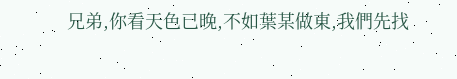兄弟,你看天色已晚,不如葉某做東,我們先找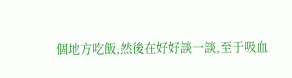個地方吃飯,然後在好好談一談,至于吸血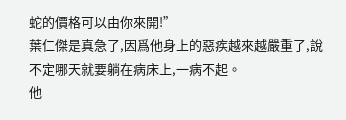蛇的價格可以由你來開!”
葉仁傑是真急了,因爲他身上的惡疾越來越嚴重了,說不定哪天就要躺在病床上,一病不起。
他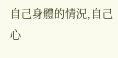自己身體的情況,自己心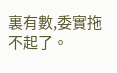裏有數,委實拖不起了。